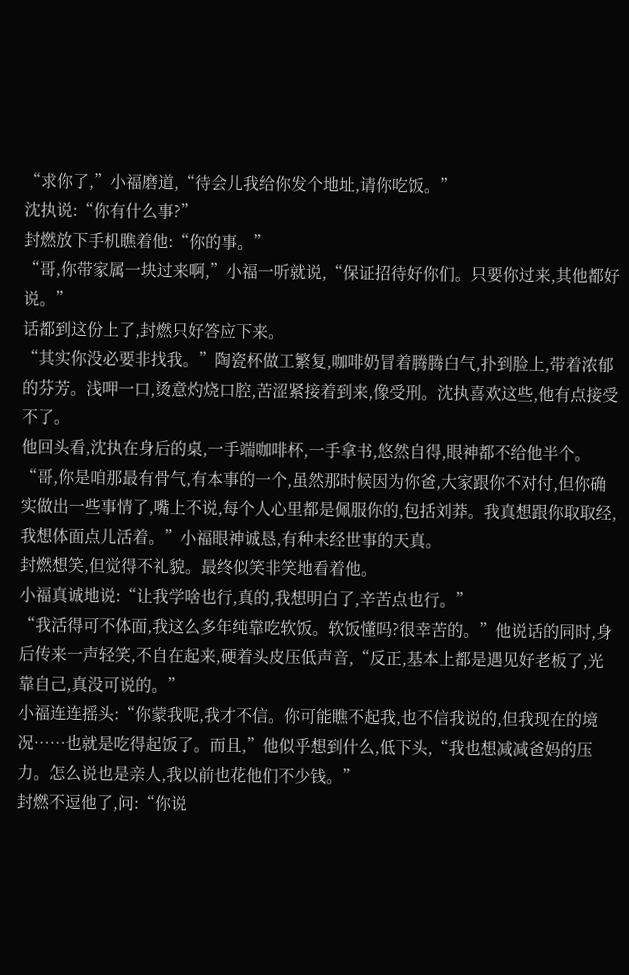“求你了,”小福磨道,“待会儿我给你发个地址,请你吃饭。”
沈执说:“你有什么事?”
封燃放下手机瞧着他:“你的事。”
“哥,你带家属一块过来啊,”小福一听就说,“保证招待好你们。只要你过来,其他都好说。”
话都到这份上了,封燃只好答应下来。
“其实你没必要非找我。”陶瓷杯做工繁复,咖啡奶冒着腾腾白气,扑到脸上,带着浓郁的芬芳。浅呷一口,烫意灼烧口腔,苦涩紧接着到来,像受刑。沈执喜欢这些,他有点接受不了。
他回头看,沈执在身后的桌,一手端咖啡杯,一手拿书,悠然自得,眼神都不给他半个。
“哥,你是咱那最有骨气,有本事的一个,虽然那时候因为你爸,大家跟你不对付,但你确实做出一些事情了,嘴上不说,每个人心里都是佩服你的,包括刘莽。我真想跟你取取经,我想体面点儿活着。”小福眼神诚恳,有种未经世事的天真。
封燃想笑,但觉得不礼貌。最终似笑非笑地看着他。
小福真诚地说:“让我学啥也行,真的,我想明白了,辛苦点也行。”
“我活得可不体面,我这么多年纯靠吃软饭。软饭懂吗?很幸苦的。”他说话的同时,身后传来一声轻笑,不自在起来,硬着头皮压低声音,“反正,基本上都是遇见好老板了,光靠自己,真没可说的。”
小福连连摇头:“你蒙我呢,我才不信。你可能瞧不起我,也不信我说的,但我现在的境况……也就是吃得起饭了。而且,”他似乎想到什么,低下头,“我也想减减爸妈的压力。怎么说也是亲人,我以前也花他们不少钱。”
封燃不逗他了,问:“你说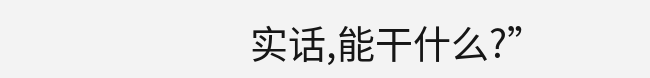实话,能干什么?”